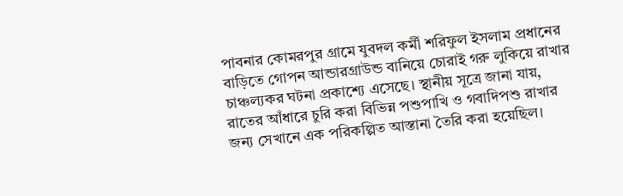পাবনার কোমরপুর গ্রামে যুবদল কর্মী শরিফুল ইসলাম প্রধানের বাড়িতে গোপন আন্ডারগ্রাউন্ড বানিয়ে চোরাই গরু লুকিয়ে রাখার চাঞ্চল্যকর ঘটনা প্রকাশ্যে এসেছে। স্থানীয় সূত্রে জানা যায়, রাতের আঁধারে চুরি করা বিভিন্ন পশুপাখি ও গবাদিপশু রাখার জন্য সেখানে এক পরিকল্পিত আস্তানা তৈরি করা হয়েছিল।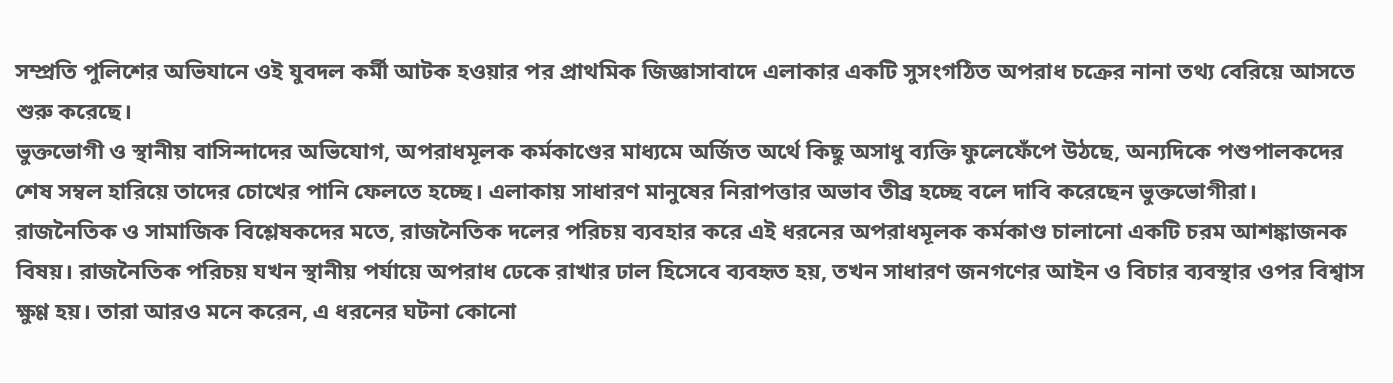সম্প্রতি পুলিশের অভিযানে ওই যুবদল কর্মী আটক হওয়ার পর প্রাথমিক জিজ্ঞাসাবাদে এলাকার একটি সুসংগঠিত অপরাধ চক্রের নানা তথ্য বেরিয়ে আসতে শুরু করেছে।
ভুক্তভোগী ও স্থানীয় বাসিন্দাদের অভিযোগ, অপরাধমূলক কর্মকাণ্ডের মাধ্যমে অর্জিত অর্থে কিছু অসাধু ব্যক্তি ফুলেফেঁপে উঠছে, অন্যদিকে পশুপালকদের শেষ সম্বল হারিয়ে তাদের চোখের পানি ফেলতে হচ্ছে। এলাকায় সাধারণ মানুষের নিরাপত্তার অভাব তীব্র হচ্ছে বলে দাবি করেছেন ভুক্তভোগীরা।
রাজনৈতিক ও সামাজিক বিশ্লেষকদের মতে, রাজনৈতিক দলের পরিচয় ব্যবহার করে এই ধরনের অপরাধমূলক কর্মকাণ্ড চালানো একটি চরম আশঙ্কাজনক বিষয়। রাজনৈতিক পরিচয় যখন স্থানীয় পর্যায়ে অপরাধ ঢেকে রাখার ঢাল হিসেবে ব্যবহৃত হয়, তখন সাধারণ জনগণের আইন ও বিচার ব্যবস্থার ওপর বিশ্বাস ক্ষুণ্ণ হয়। তারা আরও মনে করেন, এ ধরনের ঘটনা কোনো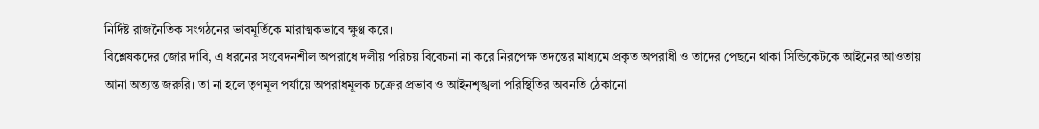নির্দিষ্ট রাজনৈতিক সংগঠনের ভাবমূর্তিকে মারাত্মকভাবে ক্ষুণ্ণ করে।
বিশ্লেষকদের জোর দাবি, এ ধরনের সংবেদনশীল অপরাধে দলীয় পরিচয় বিবেচনা না করে নিরপেক্ষ তদন্তের মাধ্যমে প্রকৃত অপরাধী ও তাদের পেছনে থাকা সিন্ডিকেটকে আইনের আওতায় আনা অত্যন্ত জরুরি। তা না হলে তৃণমূল পর্যায়ে অপরাধমূলক চক্রের প্রভাব ও আইনশৃঙ্খলা পরিস্থিতির অবনতি ঠেকানো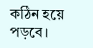কঠিন হয়ে পড়বে।